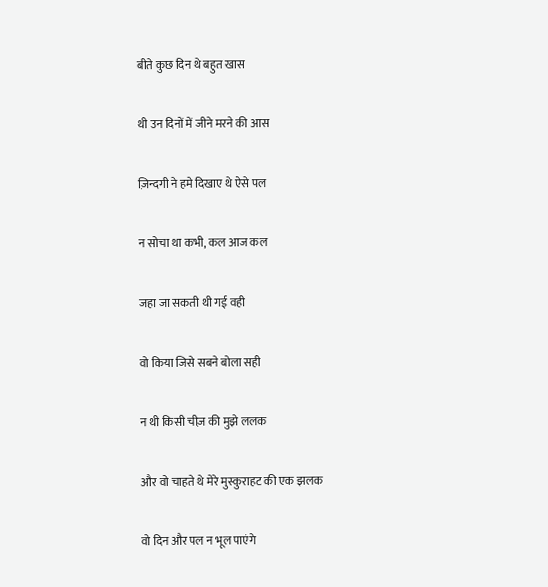बीते कुछ दिन थे बहुत खास

थी उन दिनों में जीने मरने की आस

ज़िन्दगी ने हमे दिखाए थे ऐसे पल

न सोचा था कभी, कल आज कल

जहा जा सकती थी गई वही

वो किया जिसे सबने बोला सही

न थी किसी चीज़ की मुझे ललक

और वो चाहते थे मेरे मुस्कुराहट की एक झलक

वो दिन और पल न भूल पाएंगे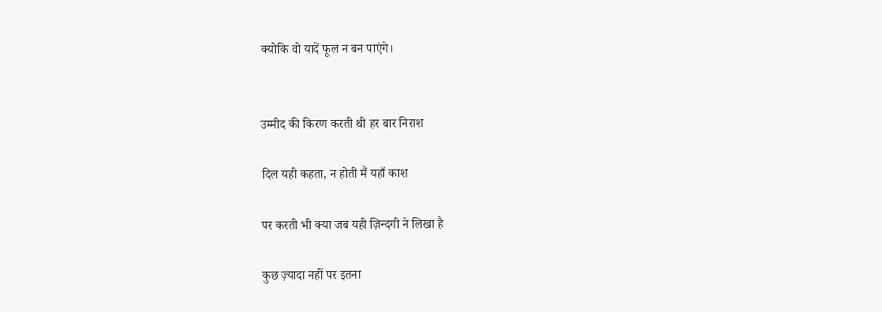क्योकि वो यादें फूल न बन पाएंगे।


उम्मीद की किरण करती थी हर बार निराश

दिल यही कहता, न होती मैं यहाँ काश

पर करती भी क्या जब यही ज़िन्दगी ने लिखा है

कुछ ज़्यादा नहीं पर इतना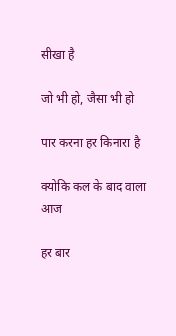सीखा है

जो भी हो, जैसा भी हो

पार करना हर किनारा है

क्योकि कल के बाद वाला आज

हर बार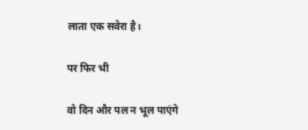लाता एक सवेरा है।

पर फिर भी

वो दिन और पल न भूल पाएंगे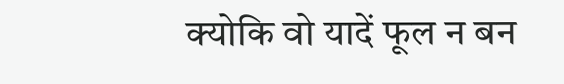क्योकि वो यादें फूल न बन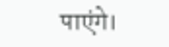पाएंगे।